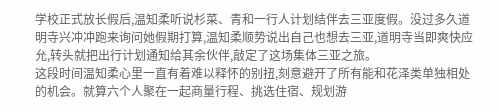学校正式放长假后,温知柔听说杉菜、青和一行人计划结伴去三亚度假。没过多久道明寺兴冲冲跑来询问她假期打算,温知柔顺势说出自己也想去三亚,道明寺当即爽快应允,转头就把出行计划通知给其余伙伴,敲定了这场集体三亚之旅。
这段时间温知柔心里一直有着难以释怀的别扭,刻意避开了所有能和花泽类单独相处的机会。就算六个人聚在一起商量行程、挑选住宿、规划游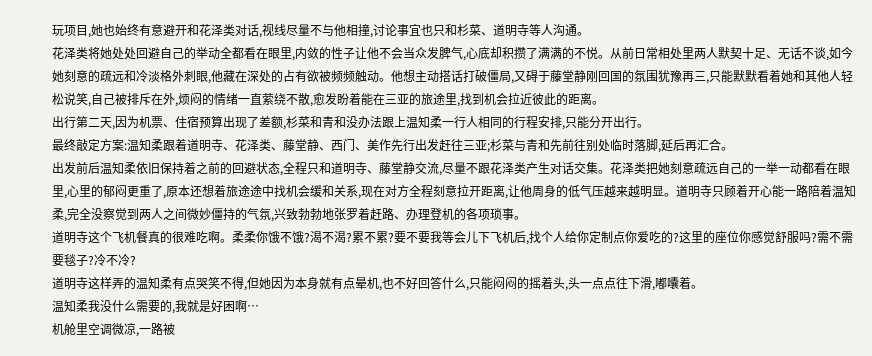玩项目,她也始终有意避开和花泽类对话,视线尽量不与他相撞,讨论事宜也只和杉菜、道明寺等人沟通。
花泽类将她处处回避自己的举动全都看在眼里,内敛的性子让他不会当众发脾气,心底却积攒了满满的不悦。从前日常相处里两人默契十足、无话不谈,如今她刻意的疏远和冷淡格外刺眼,他藏在深处的占有欲被频频触动。他想主动搭话打破僵局,又碍于藤堂静刚回国的氛围犹豫再三,只能默默看着她和其他人轻松说笑,自己被排斥在外,烦闷的情绪一直萦绕不散,愈发盼着能在三亚的旅途里,找到机会拉近彼此的距离。
出行第二天,因为机票、住宿预算出现了差额,杉菜和青和没办法跟上温知柔一行人相同的行程安排,只能分开出行。
最终敲定方案:温知柔跟着道明寺、花泽类、藤堂静、西门、美作先行出发赶往三亚;杉菜与青和先前往别处临时落脚,延后再汇合。
出发前后温知柔依旧保持着之前的回避状态,全程只和道明寺、藤堂静交流,尽量不跟花泽类产生对话交集。花泽类把她刻意疏远自己的一举一动都看在眼里,心里的郁闷更重了,原本还想着旅途途中找机会缓和关系,现在对方全程刻意拉开距离,让他周身的低气压越来越明显。道明寺只顾着开心能一路陪着温知柔,完全没察觉到两人之间微妙僵持的气氛,兴致勃勃地张罗着赶路、办理登机的各项琐事。
道明寺这个飞机餐真的很难吃啊。柔柔你饿不饿?渴不渴?累不累?要不要我等会儿下飞机后,找个人给你定制点你爱吃的?这里的座位你感觉舒服吗?需不需要毯子?冷不冷?
道明寺这样弄的温知柔有点哭笑不得,但她因为本身就有点晕机,也不好回答什么,只能闷闷的摇着头,头一点点往下滑,嘟囔着。
温知柔我没什么需要的,我就是好困啊…
机舱里空调微凉,一路被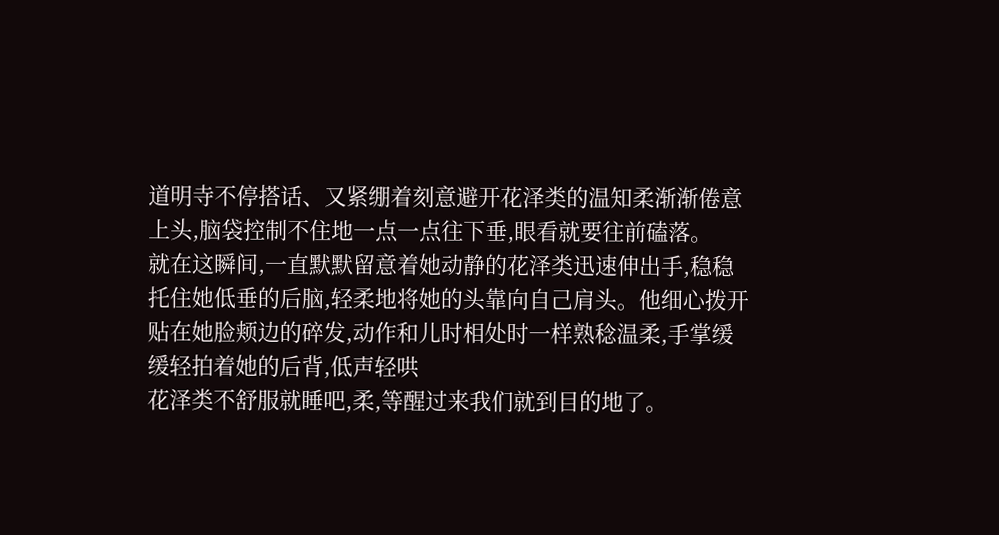道明寺不停搭话、又紧绷着刻意避开花泽类的温知柔渐渐倦意上头,脑袋控制不住地一点一点往下垂,眼看就要往前磕落。
就在这瞬间,一直默默留意着她动静的花泽类迅速伸出手,稳稳托住她低垂的后脑,轻柔地将她的头靠向自己肩头。他细心拨开贴在她脸颊边的碎发,动作和儿时相处时一样熟稔温柔,手掌缓缓轻拍着她的后背,低声轻哄
花泽类不舒服就睡吧,柔,等醒过来我们就到目的地了。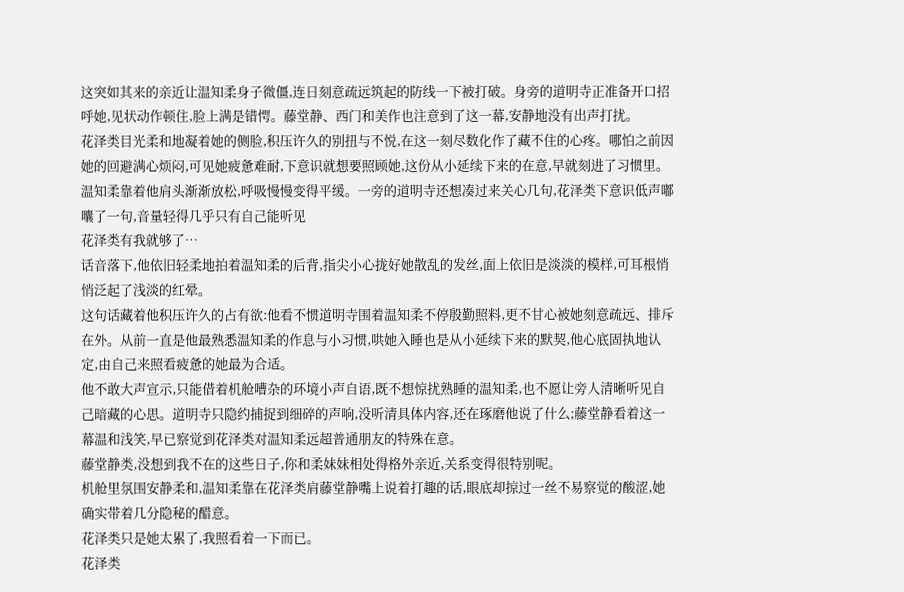这突如其来的亲近让温知柔身子微僵,连日刻意疏远筑起的防线一下被打破。身旁的道明寺正准备开口招呼她,见状动作顿住,脸上满是错愕。藤堂静、西门和美作也注意到了这一幕,安静地没有出声打扰。
花泽类目光柔和地凝着她的侧脸,积压许久的别扭与不悦,在这一刻尽数化作了藏不住的心疼。哪怕之前因她的回避满心烦闷,可见她疲惫难耐,下意识就想要照顾她,这份从小延续下来的在意,早就刻进了习惯里。
温知柔靠着他肩头渐渐放松,呼吸慢慢变得平缓。一旁的道明寺还想凑过来关心几句,花泽类下意识低声嘟囔了一句,音量轻得几乎只有自己能听见
花泽类有我就够了…
话音落下,他依旧轻柔地拍着温知柔的后背,指尖小心拢好她散乱的发丝,面上依旧是淡淡的模样,可耳根悄悄泛起了浅淡的红晕。
这句话藏着他积压许久的占有欲:他看不惯道明寺围着温知柔不停殷勤照料,更不甘心被她刻意疏远、排斥在外。从前一直是他最熟悉温知柔的作息与小习惯,哄她入睡也是从小延续下来的默契,他心底固执地认定,由自己来照看疲惫的她最为合适。
他不敢大声宣示,只能借着机舱嘈杂的环境小声自语,既不想惊扰熟睡的温知柔,也不愿让旁人清晰听见自己暗藏的心思。道明寺只隐约捕捉到细碎的声响,没听清具体内容,还在琢磨他说了什么;藤堂静看着这一幕温和浅笑,早已察觉到花泽类对温知柔远超普通朋友的特殊在意。
藤堂静类,没想到我不在的这些日子,你和柔妹妹相处得格外亲近,关系变得很特别呢。
机舱里氛围安静柔和,温知柔靠在花泽类肩藤堂静嘴上说着打趣的话,眼底却掠过一丝不易察觉的酸涩,她确实带着几分隐秘的醋意。
花泽类只是她太累了,我照看着一下而已。
花泽类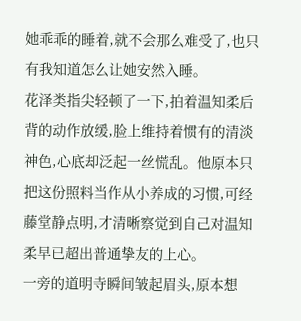她乖乖的睡着,就不会那么难受了,也只有我知道怎么让她安然入睡。
花泽类指尖轻顿了一下,拍着温知柔后背的动作放缓,脸上维持着惯有的清淡神色,心底却泛起一丝慌乱。他原本只把这份照料当作从小养成的习惯,可经藤堂静点明,才清晰察觉到自己对温知柔早已超出普通挚友的上心。
一旁的道明寺瞬间皱起眉头,原本想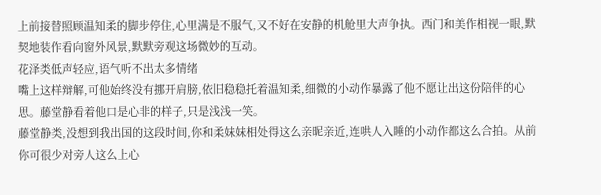上前接替照顾温知柔的脚步停住,心里满是不服气,又不好在安静的机舱里大声争执。西门和美作相视一眼,默契地装作看向窗外风景,默默旁观这场微妙的互动。
花泽类低声轻应,语气听不出太多情绪
嘴上这样辩解,可他始终没有挪开肩膀,依旧稳稳托着温知柔,细微的小动作暴露了他不愿让出这份陪伴的心思。藤堂静看着他口是心非的样子,只是浅浅一笑。
藤堂静类,没想到我出国的这段时间,你和柔妹妹相处得这么亲昵亲近,连哄人入睡的小动作都这么合拍。从前你可很少对旁人这么上心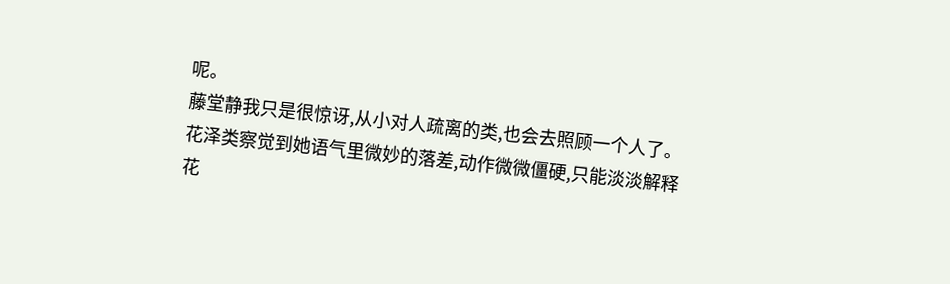呢。
藤堂静我只是很惊讶,从小对人疏离的类,也会去照顾一个人了。
花泽类察觉到她语气里微妙的落差,动作微微僵硬,只能淡淡解释
花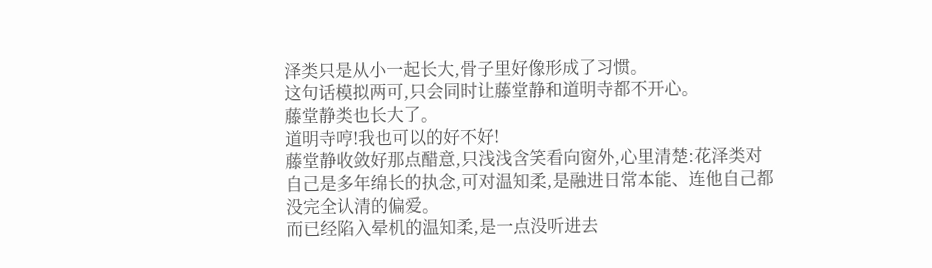泽类只是从小一起长大,骨子里好像形成了习惯。
这句话模拟两可,只会同时让藤堂静和道明寺都不开心。
藤堂静类也长大了。
道明寺哼!我也可以的好不好!
藤堂静收敛好那点醋意,只浅浅含笑看向窗外,心里清楚:花泽类对自己是多年绵长的执念,可对温知柔,是融进日常本能、连他自己都没完全认清的偏爱。
而已经陷入晕机的温知柔,是一点没听进去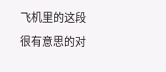飞机里的这段很有意思的对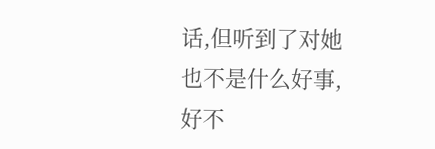话,但听到了对她也不是什么好事,好不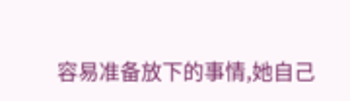容易准备放下的事情,她自己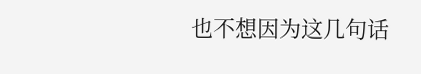也不想因为这几句话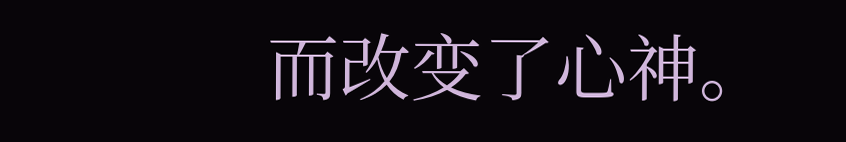而改变了心神。